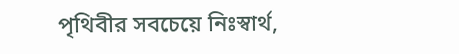পৃথিবীর সবচেয়ে নিঃস্বার্থ,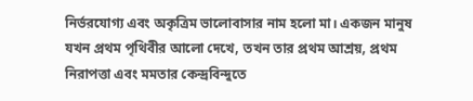নির্ভরযোগ্য এবং অকৃত্রিম ভালোবাসার নাম হলো মা। একজন মানুষ যখন প্রথম পৃথিবীর আলো দেখে, তখন তার প্রথম আশ্রয়, প্রথম নিরাপত্তা এবং মমতার কেন্দ্রবিন্দুতে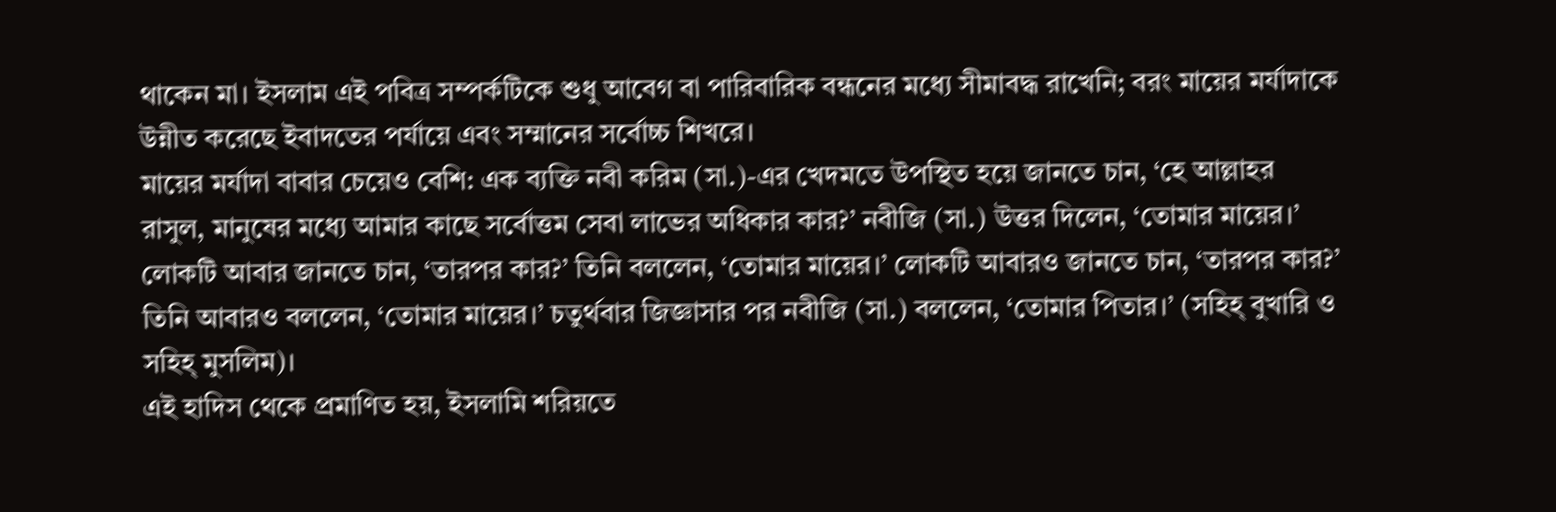থাকেন মা। ইসলাম এই পবিত্র সম্পর্কটিকে শুধু আবেগ বা পারিবারিক বন্ধনের মধ্যে সীমাবদ্ধ রাখেনি; বরং মায়ের মর্যাদাকে উন্নীত করেছে ইবাদতের পর্যায়ে এবং সম্মানের সর্বোচ্চ শিখরে।
মায়ের মর্যাদা বাবার চেয়েও বেশি: এক ব্যক্তি নবী করিম (সা.)-এর খেদমতে উপস্থিত হয়ে জানতে চান, ‘হে আল্লাহর রাসুল, মানুষের মধ্যে আমার কাছে সর্বোত্তম সেবা লাভের অধিকার কার?’ নবীজি (সা.) উত্তর দিলেন, ‘তোমার মায়ের।’ লোকটি আবার জানতে চান, ‘তারপর কার?’ তিনি বললেন, ‘তোমার মায়ের।’ লোকটি আবারও জানতে চান, ‘তারপর কার?’ তিনি আবারও বললেন, ‘তোমার মায়ের।’ চতুর্থবার জিজ্ঞাসার পর নবীজি (সা.) বললেন, ‘তোমার পিতার।’ (সহিহ্ বুখারি ও সহিহ্ মুসলিম)।
এই হাদিস থেকে প্রমাণিত হয়, ইসলামি শরিয়তে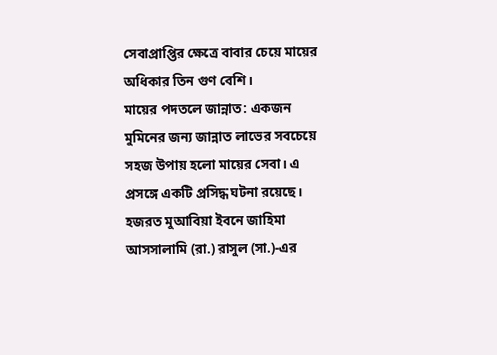সেবাপ্রাপ্তির ক্ষেত্রে বাবার চেয়ে মায়ের অধিকার তিন গুণ বেশি।
মায়ের পদতলে জান্নাত: একজন মুমিনের জন্য জান্নাত লাভের সবচেয়ে সহজ উপায় হলো মায়ের সেবা। এ প্রসঙ্গে একটি প্রসিদ্ধ ঘটনা রয়েছে। হজরত মুআবিয়া ইবনে জাহিমা আসসালামি (রা.) রাসুল (সা.)-এর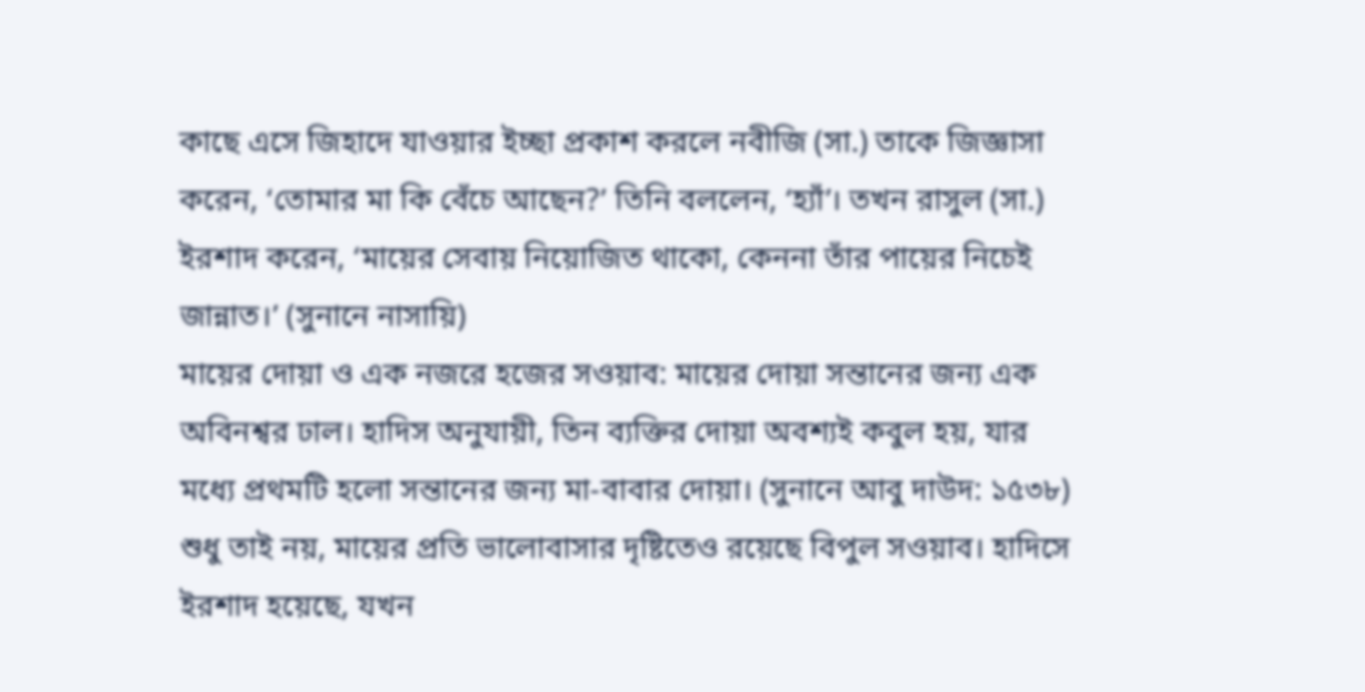কাছে এসে জিহাদে যাওয়ার ইচ্ছা প্রকাশ করলে নবীজি (সা.) তাকে জিজ্ঞাসা করেন, ‘তোমার মা কি বেঁচে আছেন?’ তিনি বললেন, ‘হ্যাঁ’। তখন রাসুল (সা.) ইরশাদ করেন, ‘মায়ের সেবায় নিয়োজিত থাকো, কেননা তাঁর পায়ের নিচেই জান্নাত।’ (সুনানে নাসায়ি)
মায়ের দোয়া ও এক নজরে হজের সওয়াব: মায়ের দোয়া সন্তানের জন্য এক অবিনশ্বর ঢাল। হাদিস অনুযায়ী, তিন ব্যক্তির দোয়া অবশ্যই কবুল হয়, যার মধ্যে প্রথমটি হলো সন্তানের জন্য মা-বাবার দোয়া। (সুনানে আবু দাউদ: ১৫৩৮)
শুধু তাই নয়, মায়ের প্রতি ভালোবাসার দৃষ্টিতেও রয়েছে বিপুল সওয়াব। হাদিসে ইরশাদ হয়েছে, যখন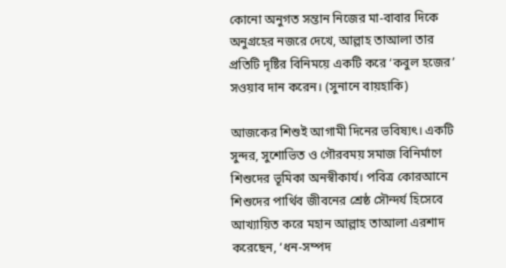কোনো অনুগত সন্তান নিজের মা-বাবার দিকে অনুগ্রহের নজরে দেখে, আল্লাহ তাআলা তার প্রতিটি দৃষ্টির বিনিময়ে একটি করে ‘কবুল হজের’ সওয়াব দান করেন। (সুনানে বায়হাকি)

আজকের শিশুই আগামী দিনের ভবিষ্যৎ। একটি সুন্দর, সুশোভিত ও গৌরবময় সমাজ বিনির্মাণে শিশুদের ভূমিকা অনস্বীকার্য। পবিত্র কোরআনে শিশুদের পার্থিব জীবনের শ্রেষ্ঠ সৌন্দর্য হিসেবে আখ্যায়িত করে মহান আল্লাহ তাআলা এরশাদ করেছেন, ‘ধন-সম্পদ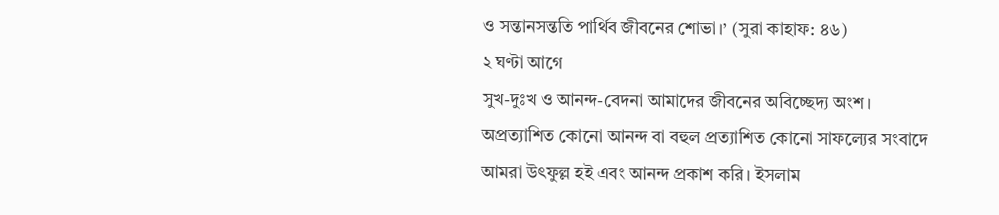ও সন্তানসন্ততি পার্থিব জীবনের শোভা।’ (সুরা কাহাফ: ৪৬)
২ ঘণ্টা আগে
সুখ-দুঃখ ও আনন্দ-বেদনা আমাদের জীবনের অবিচ্ছেদ্য অংশ। অপ্রত্যাশিত কোনো আনন্দ বা বহুল প্রত্যাশিত কোনো সাফল্যের সংবাদে আমরা উৎফুল্ল হই এবং আনন্দ প্রকাশ করি। ইসলাম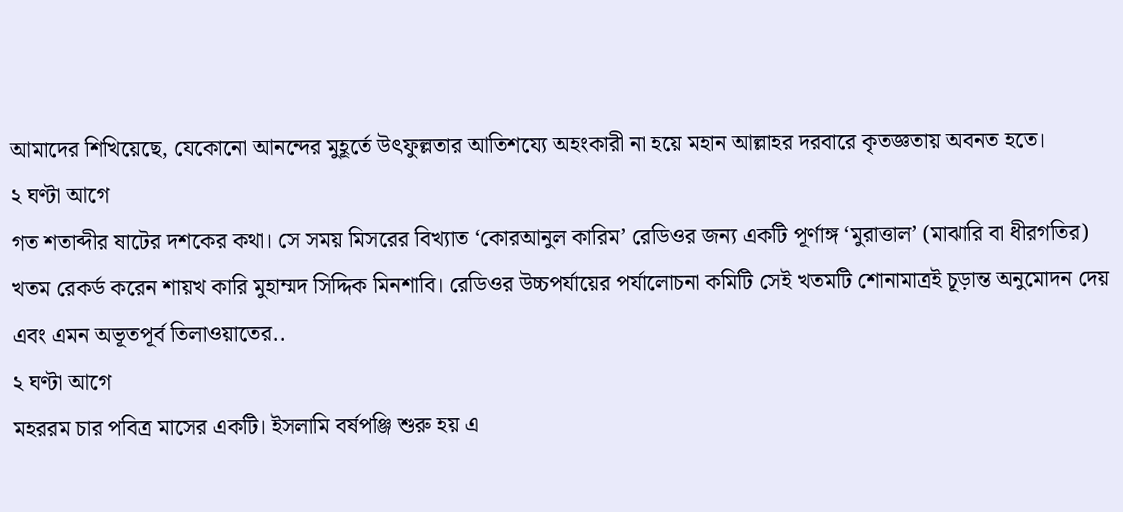আমাদের শিখিয়েছে, যেকোনো আনন্দের মুহূর্তে উৎফুল্লতার আতিশয্যে অহংকারী না হয়ে মহান আল্লাহর দরবারে কৃতজ্ঞতায় অবনত হতে।
২ ঘণ্টা আগে
গত শতাব্দীর ষাটের দশকের কথা। সে সময় মিসরের বিখ্যাত ‘কোরআনুল কারিম’ রেডিওর জন্য একটি পূর্ণাঙ্গ ‘মুরাত্তাল’ (মাঝারি বা ধীরগতির) খতম রেকর্ড করেন শায়খ কারি মুহাম্মদ সিদ্দিক মিনশাবি। রেডিওর উচ্চপর্যায়ের পর্যালোচনা কমিটি সেই খতমটি শোনামাত্রই চূড়ান্ত অনুমোদন দেয় এবং এমন অভূতপূর্ব তিলাওয়াতের..
২ ঘণ্টা আগে
মহররম চার পবিত্র মাসের একটি। ইসলামি বর্ষপঞ্জি শুরু হয় এ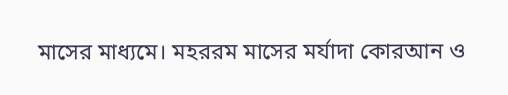মাসের মাধ্যমে। মহররম মাসের মর্যাদা কোরআন ও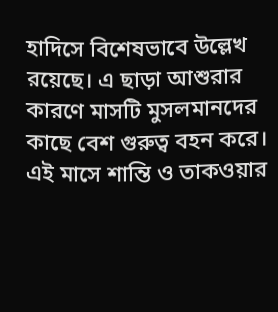হাদিসে বিশেষভাবে উল্লেখ রয়েছে। এ ছাড়া আশুরার কারণে মাসটি মুসলমানদের কাছে বেশ গুরুত্ব বহন করে। এই মাসে শান্তি ও তাকওয়ার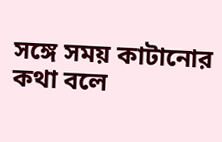সঙ্গে সময় কাটানোর কথা বলে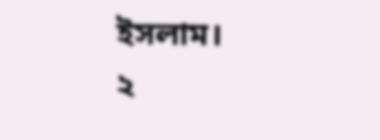ইসলাম।
২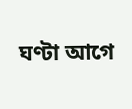ঘণ্টা আগে